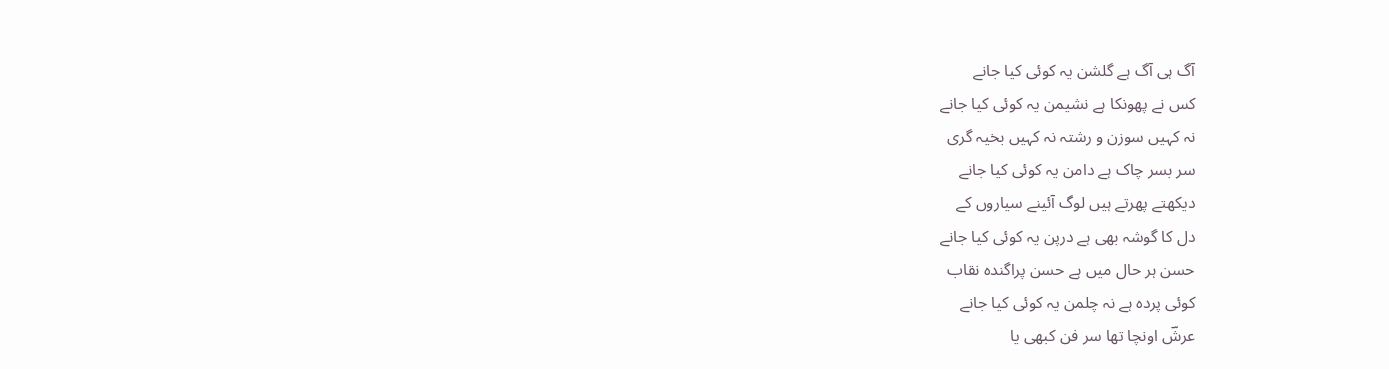آگ ہی آگ ہے گلشن یہ کوئی کیا جانے
کس نے پھونکا ہے نشیمن یہ کوئی کیا جانے
نہ کہیں سوزن و رشتہ نہ کہیں بخیہ گری
سر بسر چاک ہے دامن یہ کوئی کیا جانے
دیکھتے پھرتے ہیں لوگ آئینے سیاروں کے
دل کا گوشہ بھی ہے درپن یہ کوئی کیا جانے
حسن ہر حال میں ہے حسن پراگندہ نقاب
کوئی پردہ ہے نہ چلمن یہ کوئی کیا جانے
عرشؔ اونچا تھا سر فن کبھی یا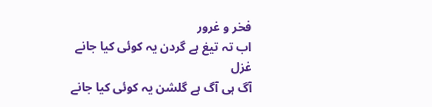فخر و غرور
اب تہ تیغ ہے گردن یہ کوئی کیا جانے
غزل
آگ ہی آگ ہے گلشن یہ کوئی کیا جانے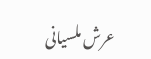عرش ملسیانی